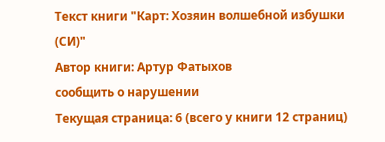Текст книги "Карт: Хозяин волшебной избушки (СИ)"
Автор книги: Артур Фатыхов
сообщить о нарушении
Текущая страница: 6 (всего у книги 12 страниц)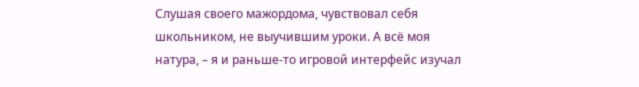Слушая своего мажордома, чувствовал себя школьником, не выучившим уроки. А всё моя натура, – я и раньше-то игровой интерфейс изучал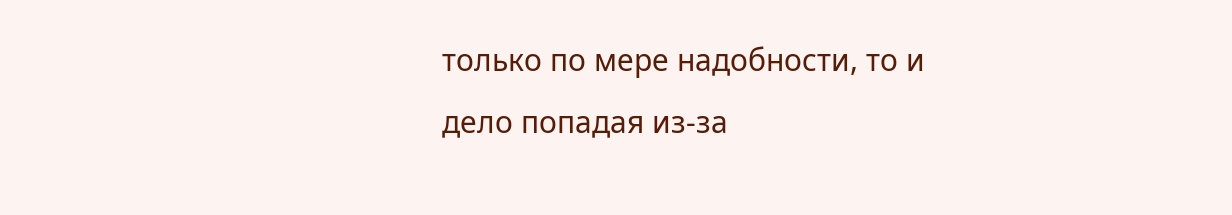только по мере надобности, то и дело попадая из-за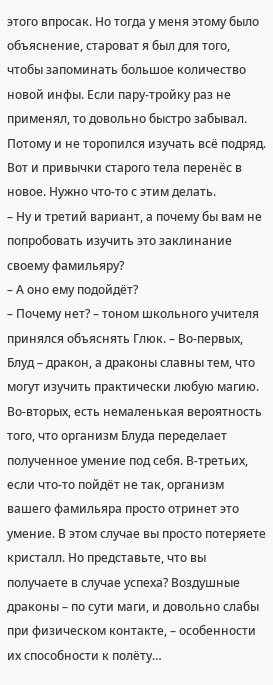этого впросак. Но тогда у меня этому было объяснение, староват я был для того, чтобы запоминать большое количество новой инфы. Если пару-тройку раз не применял, то довольно быстро забывал. Потому и не торопился изучать всё подряд. Вот и привычки старого тела перенёс в новое. Нужно что-то с этим делать.
– Ну и третий вариант, а почему бы вам не попробовать изучить это заклинание своему фамильяру?
– А оно ему подойдёт?
– Почему нет? – тоном школьного учителя принялся объяснять Глюк. – Во-первых, Блуд – дракон, а драконы славны тем, что могут изучить практически любую магию. Во-вторых, есть немаленькая вероятность того, что организм Блуда переделает полученное умение под себя. В-третьих, если что-то пойдёт не так, организм вашего фамильяра просто отринет это умение. В этом случае вы просто потеряете кристалл. Но представьте, что вы получаете в случае успеха? Воздушные драконы – по сути маги, и довольно слабы при физическом контакте, – особенности их способности к полёту…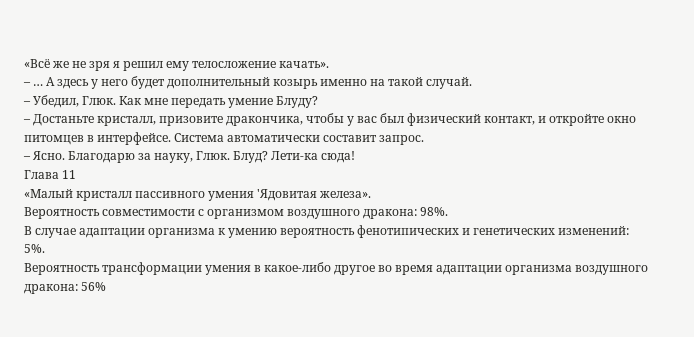«Всё же не зря я решил ему телосложение качать».
– … А здесь у него будет дополнительный козырь именно на такой случай.
– Убедил, Глюк. Как мне передать умение Блуду?
– Достаньте кристалл, призовите дракончика, чтобы у вас был физический контакт, и откройте окно питомцев в интерфейсе. Система автоматически составит запрос.
– Ясно. Благодарю за науку, Глюк. Блуд? Лети-ка сюда!
Глава 11
«Малый кристалл пассивного умения 'Ядовитая железа».
Вероятность совместимости с организмом воздушного дракона: 98%.
В случае адаптации организма к умению вероятность фенотипических и генетических изменений: 5%.
Вероятность трансформации умения в какое-либо другое во время адаптации организма воздушного дракона: 56%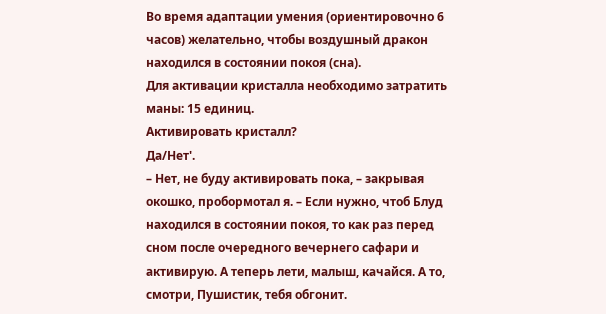Во время адаптации умения (ориентировочно 6 часов) желательно, чтобы воздушный дракон находился в состоянии покоя (сна).
Для активации кристалла необходимо затратить маны: 15 единиц.
Активировать кристалл?
Да/Нет'.
– Нет, не буду активировать пока, – закрывая окошко, пробормотал я. – Если нужно, чтоб Блуд находился в состоянии покоя, то как раз перед сном после очередного вечернего сафари и активирую. А теперь лети, малыш, качайся. А то, смотри, Пушистик, тебя обгонит.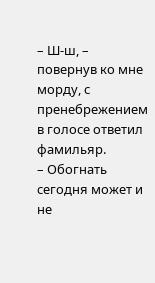– Ш-ш, – повернув ко мне морду, с пренебрежением в голосе ответил фамильяр.
– Обогнать сегодня может и не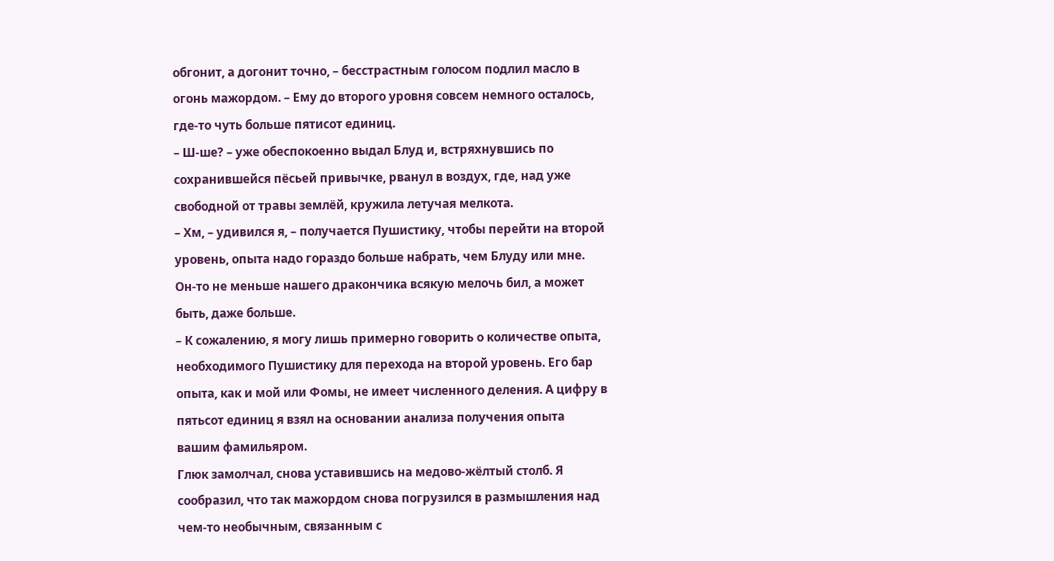обгонит, а догонит точно, – бесстрастным голосом подлил масло в огонь мажордом. – Ему до второго уровня совсем немного осталось, где-то чуть больше пятисот единиц.
– Ш-ше? – уже обеспокоенно выдал Блуд и, встряхнувшись по сохранившейся пёсьей привычке, рванул в воздух, где, над уже свободной от травы землёй, кружила летучая мелкота.
– Хм, – удивился я, – получается Пушистику, чтобы перейти на второй уровень, опыта надо гораздо больше набрать, чем Блуду или мне. Он-то не меньше нашего дракончика всякую мелочь бил, а может быть, даже больше.
– К сожалению, я могу лишь примерно говорить о количестве опыта, необходимого Пушистику для перехода на второй уровень. Его бар опыта, как и мой или Фомы, не имеет численного деления. А цифру в пятьсот единиц я взял на основании анализа получения опыта вашим фамильяром.
Глюк замолчал, снова уставившись на медово-жёлтый столб. Я сообразил, что так мажордом снова погрузился в размышления над чем-то необычным, связанным с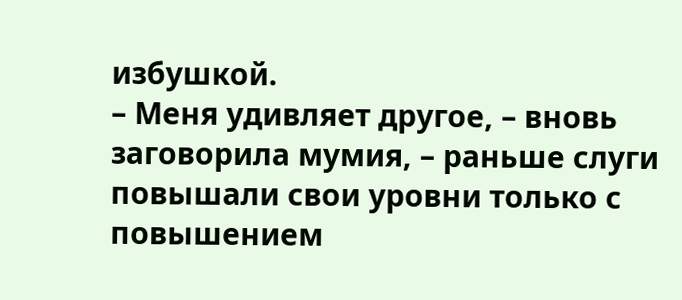избушкой.
– Меня удивляет другое, – вновь заговорила мумия, – раньше слуги повышали свои уровни только с повышением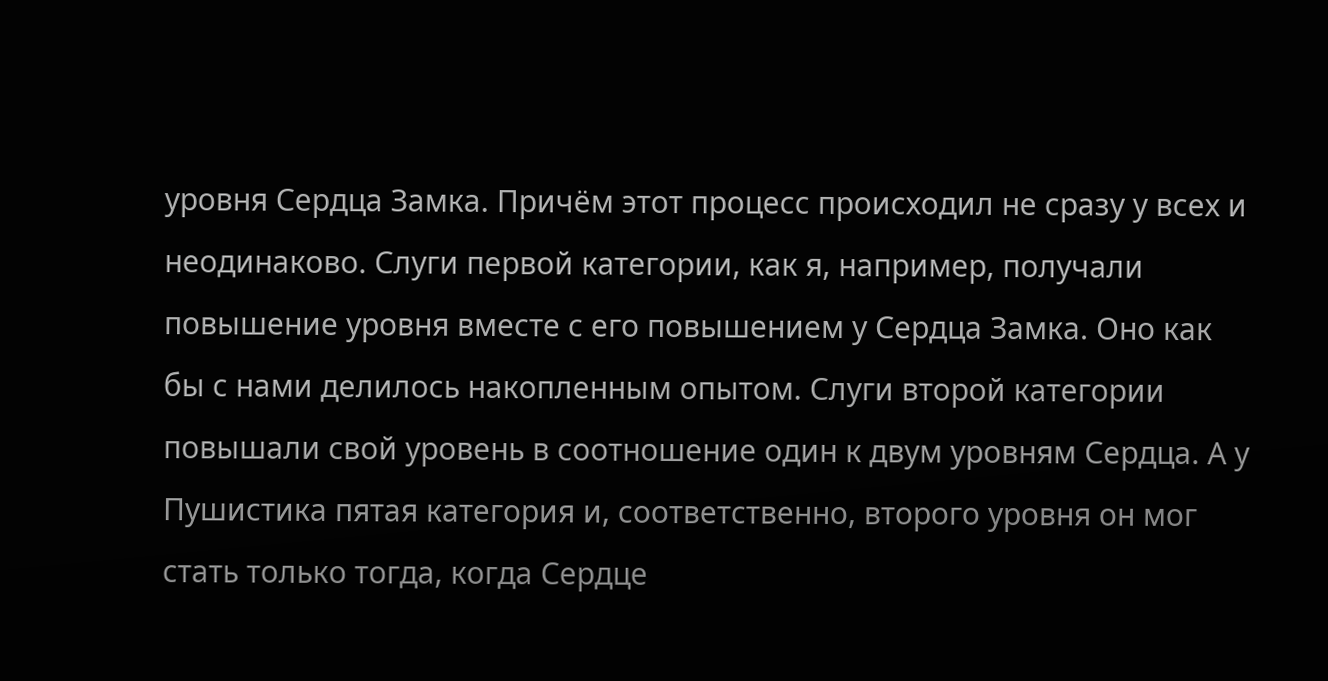уровня Сердца Замка. Причём этот процесс происходил не сразу у всех и неодинаково. Слуги первой категории, как я, например, получали повышение уровня вместе с его повышением у Сердца Замка. Оно как бы с нами делилось накопленным опытом. Слуги второй категории повышали свой уровень в соотношение один к двум уровням Сердца. А у Пушистика пятая категория и, соответственно, второго уровня он мог стать только тогда, когда Сердце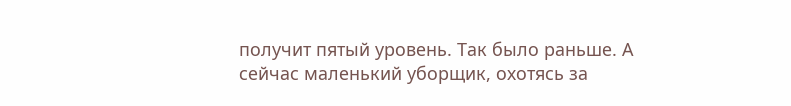получит пятый уровень. Так было раньше. А сейчас маленький уборщик, охотясь за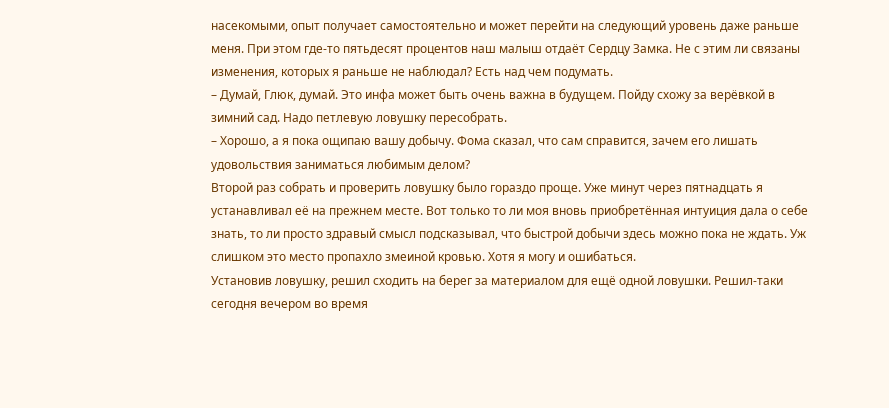насекомыми, опыт получает самостоятельно и может перейти на следующий уровень даже раньше меня. При этом где-то пятьдесят процентов наш малыш отдаёт Сердцу Замка. Не с этим ли связаны изменения, которых я раньше не наблюдал? Есть над чем подумать.
– Думай, Глюк, думай. Это инфа может быть очень важна в будущем. Пойду схожу за верёвкой в зимний сад. Надо петлевую ловушку пересобрать.
– Хорошо, а я пока ощипаю вашу добычу. Фома сказал, что сам справится, зачем его лишать удовольствия заниматься любимым делом?
Второй раз собрать и проверить ловушку было гораздо проще. Уже минут через пятнадцать я устанавливал её на прежнем месте. Вот только то ли моя вновь приобретённая интуиция дала о себе знать, то ли просто здравый смысл подсказывал, что быстрой добычи здесь можно пока не ждать. Уж слишком это место пропахло змеиной кровью. Хотя я могу и ошибаться.
Установив ловушку, решил сходить на берег за материалом для ещё одной ловушки. Решил-таки сегодня вечером во время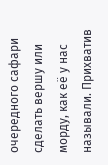очередного сафари сделать вершу или морду, как её у нас называли. Прихватив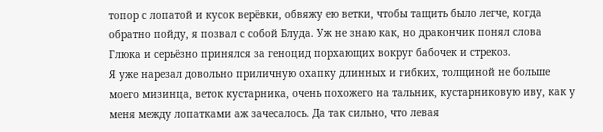топор с лопатой и кусок верёвки, обвяжу ею ветки, чтобы тащить было легче, когда обратно пойду, я позвал с собой Блуда. Уж не знаю как, но дракончик понял слова Глюка и серьёзно принялся за геноцид порхающих вокруг бабочек и стрекоз.
Я уже нарезал довольно приличную охапку длинных и гибких, толщиной не больше моего мизинца, веток кустарника, очень похожего на тальник, кустарниковую иву, как у меня между лопатками аж зачесалось. Да так сильно, что левая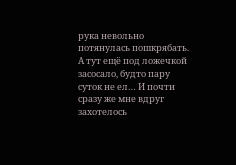рука невольно потянулась пошкрябать. А тут ещё под ложечкой засосало, будто пару суток не ел… И почти сразу же мне вдруг захотелось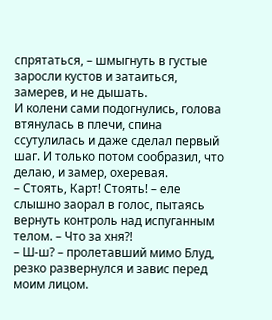спрятаться, – шмыгнуть в густые заросли кустов и затаиться, замерев, и не дышать.
И колени сами подогнулись, голова втянулась в плечи, спина ссутулилась и даже сделал первый шаг. И только потом сообразил, что делаю, и замер, охеревая.
– Стоять, Карт! Стоять! – еле слышно заорал в голос, пытаясь вернуть контроль над испуганным телом. – Что за хня⁈
– Ш-ш? – пролетавший мимо Блуд, резко развернулся и завис перед моим лицом.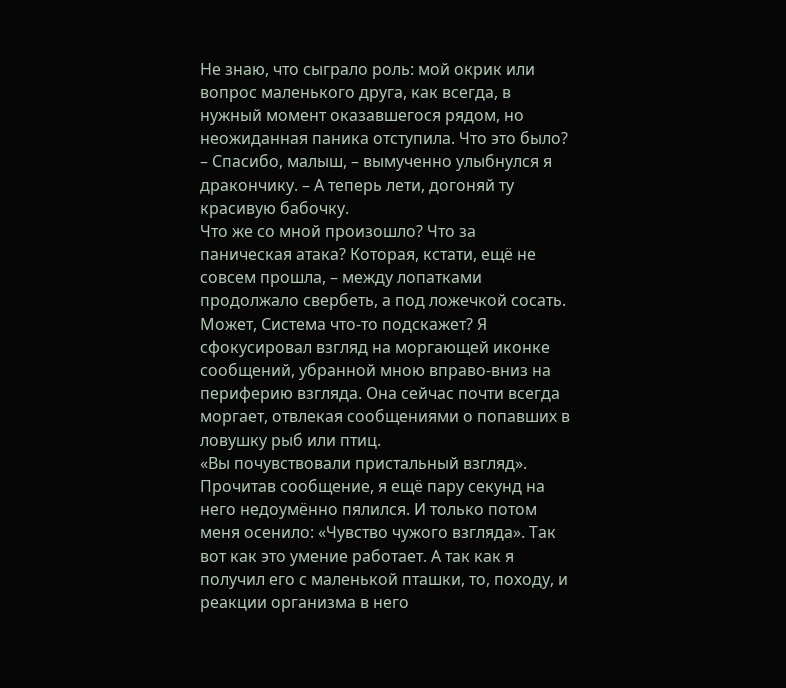Не знаю, что сыграло роль: мой окрик или вопрос маленького друга, как всегда, в нужный момент оказавшегося рядом, но неожиданная паника отступила. Что это было?
– Спасибо, малыш, – вымученно улыбнулся я дракончику. – А теперь лети, догоняй ту красивую бабочку.
Что же со мной произошло? Что за паническая атака? Которая, кстати, ещё не совсем прошла, – между лопатками продолжало свербеть, а под ложечкой сосать. Может, Система что-то подскажет? Я сфокусировал взгляд на моргающей иконке сообщений, убранной мною вправо-вниз на периферию взгляда. Она сейчас почти всегда моргает, отвлекая сообщениями о попавших в ловушку рыб или птиц.
«Вы почувствовали пристальный взгляд».
Прочитав сообщение, я ещё пару секунд на него недоумённо пялился. И только потом меня осенило: «Чувство чужого взгляда». Так вот как это умение работает. А так как я получил его с маленькой пташки, то, походу, и реакции организма в него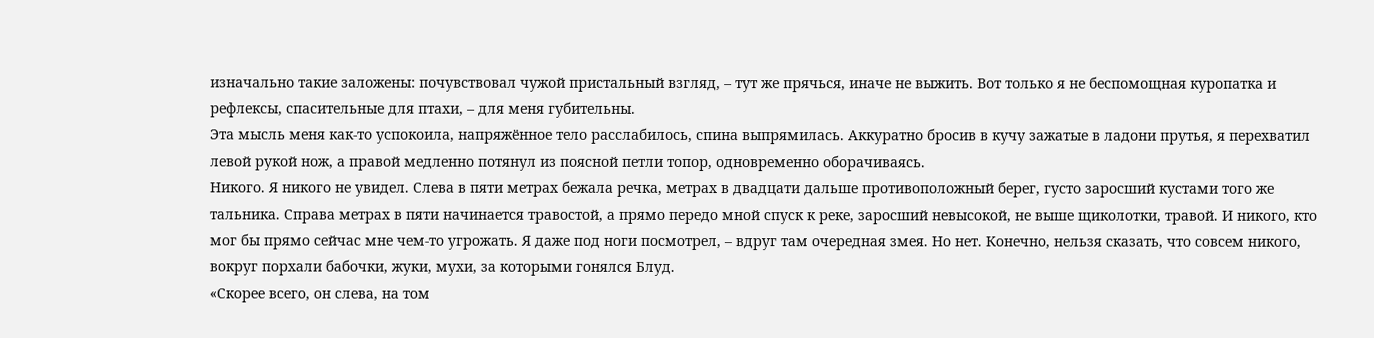изначально такие заложены: почувствовал чужой пристальный взгляд, – тут же прячься, иначе не выжить. Вот только я не беспомощная куропатка и рефлексы, спасительные для птахи, – для меня губительны.
Эта мысль меня как-то успокоила, напряжённое тело расслабилось, спина выпрямилась. Аккуратно бросив в кучу зажатые в ладони прутья, я перехватил левой рукой нож, а правой медленно потянул из поясной петли топор, одновременно оборачиваясь.
Никого. Я никого не увидел. Слева в пяти метрах бежала речка, метрах в двадцати дальше противоположный берег, густо заросший кустами того же тальника. Справа метрах в пяти начинается травостой, а прямо передо мной спуск к реке, заросший невысокой, не выше щиколотки, травой. И никого, кто мог бы прямо сейчас мне чем-то угрожать. Я даже под ноги посмотрел, – вдруг там очередная змея. Но нет. Конечно, нельзя сказать, что совсем никого, вокруг порхали бабочки, жуки, мухи, за которыми гонялся Блуд.
«Скорее всего, он слева, на том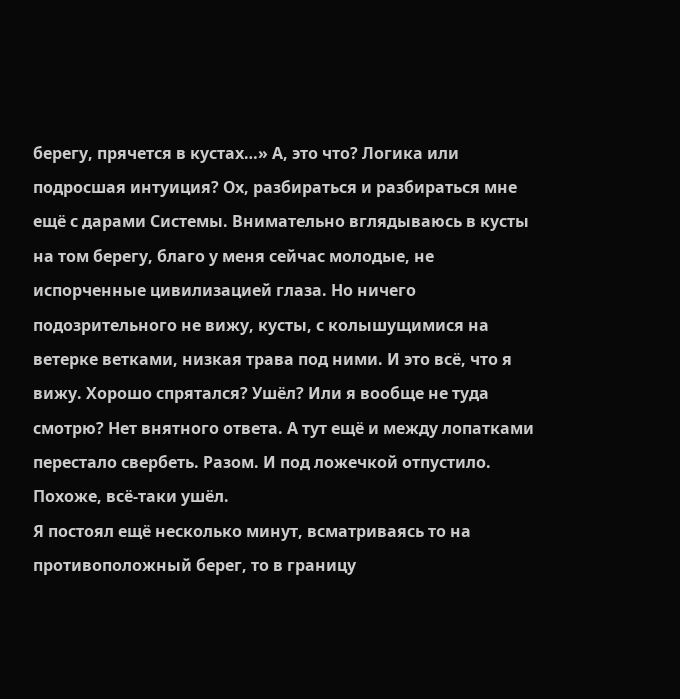берегу, прячется в кустах…» А, это что? Логика или подросшая интуиция? Ох, разбираться и разбираться мне ещё с дарами Системы. Внимательно вглядываюсь в кусты на том берегу, благо у меня сейчас молодые, не испорченные цивилизацией глаза. Но ничего подозрительного не вижу, кусты, с колышущимися на ветерке ветками, низкая трава под ними. И это всё, что я вижу. Хорошо спрятался? Ушёл? Или я вообще не туда смотрю? Нет внятного ответа. А тут ещё и между лопатками перестало свербеть. Разом. И под ложечкой отпустило. Похоже, всё-таки ушёл.
Я постоял ещё несколько минут, всматриваясь то на противоположный берег, то в границу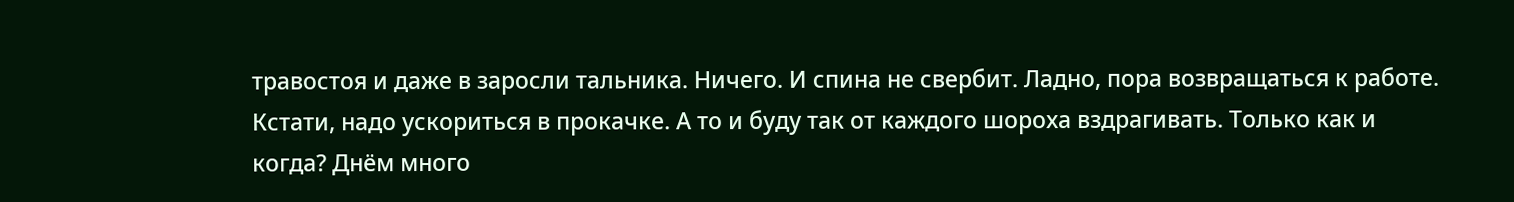травостоя и даже в заросли тальника. Ничего. И спина не свербит. Ладно, пора возвращаться к работе. Кстати, надо ускориться в прокачке. А то и буду так от каждого шороха вздрагивать. Только как и когда? Днём много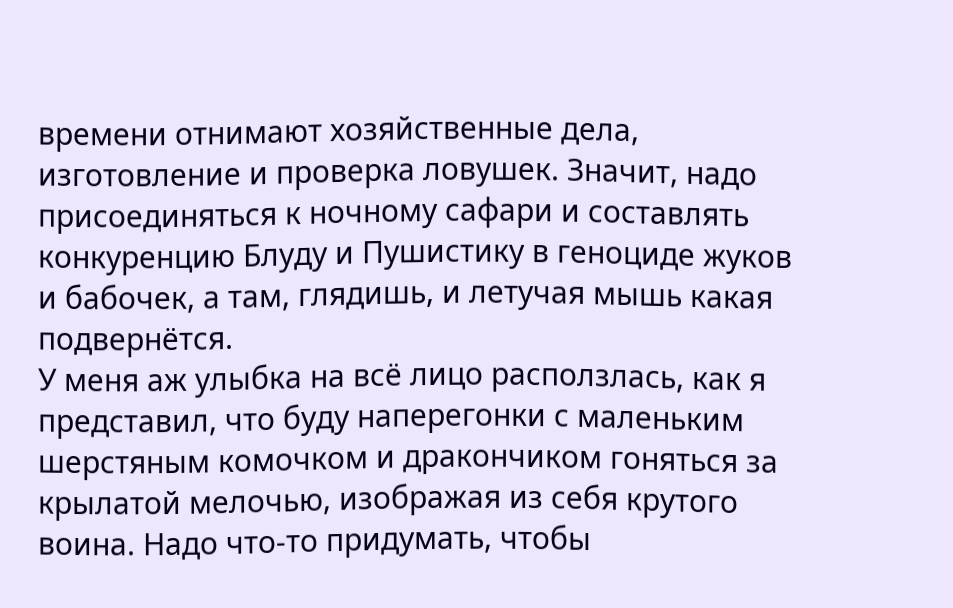времени отнимают хозяйственные дела, изготовление и проверка ловушек. Значит, надо присоединяться к ночному сафари и составлять конкуренцию Блуду и Пушистику в геноциде жуков и бабочек, а там, глядишь, и летучая мышь какая подвернётся.
У меня аж улыбка на всё лицо расползлась, как я представил, что буду наперегонки с маленьким шерстяным комочком и дракончиком гоняться за крылатой мелочью, изображая из себя крутого воина. Надо что-то придумать, чтобы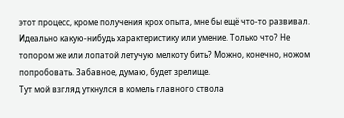этот процесс, кроме получения крох опыта, мне бы ещё что-то развивал. Идеально какую-нибудь характеристику или умение. Только что? Не топором же или лопатой летучую мелкоту бить? Можно, конечно, ножом попробовать. Забавное, думаю, будет зрелище.
Тут мой взгляд уткнулся в комель главного ствола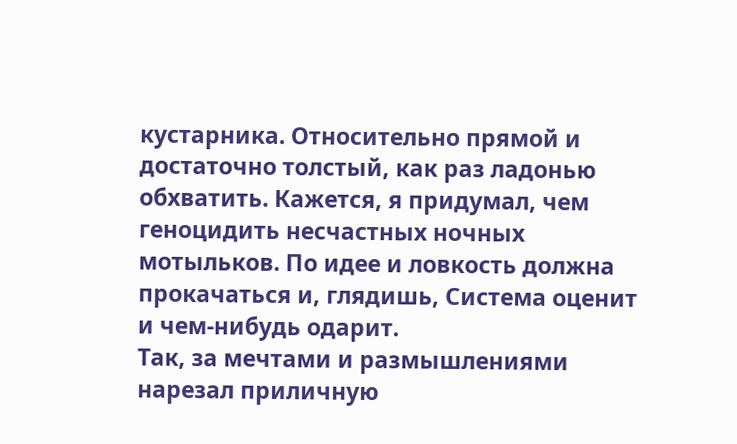кустарника. Относительно прямой и достаточно толстый, как раз ладонью обхватить. Кажется, я придумал, чем геноцидить несчастных ночных мотыльков. По идее и ловкость должна прокачаться и, глядишь, Система оценит и чем-нибудь одарит.
Так, за мечтами и размышлениями нарезал приличную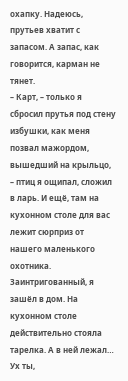охапку. Надеюсь, прутьев хватит с запасом. А запас, как говорится, карман не тянет.
– Карт, – только я сбросил прутья под стену избушки, как меня позвал мажордом, вышедший на крыльцо, – птиц я ощипал, сложил в ларь. И ещё, там на кухонном столе для вас лежит сюрприз от нашего маленького охотника.
Заинтригованный, я зашёл в дом. На кухонном столе действительно стояла тарелка. А в ней лежал… Ух ты,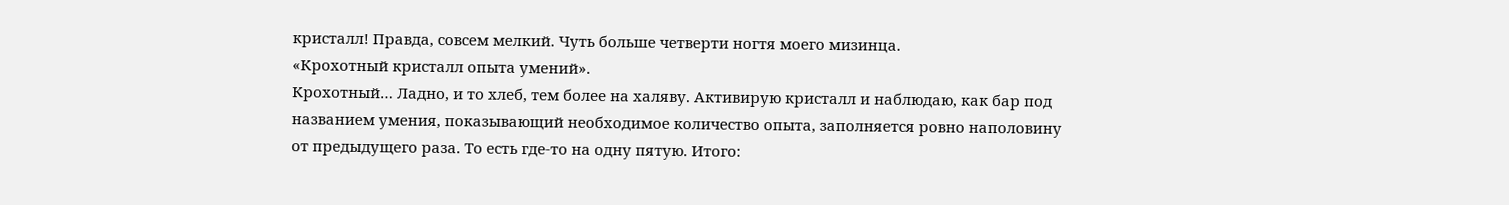кристалл! Правда, совсем мелкий. Чуть больше четверти ногтя моего мизинца.
«Крохотный кристалл опыта умений».
Крохотный… Ладно, и то хлеб, тем более на халяву. Активирую кристалл и наблюдаю, как бар под названием умения, показывающий необходимое количество опыта, заполняется ровно наполовину от предыдущего раза. То есть где-то на одну пятую. Итого: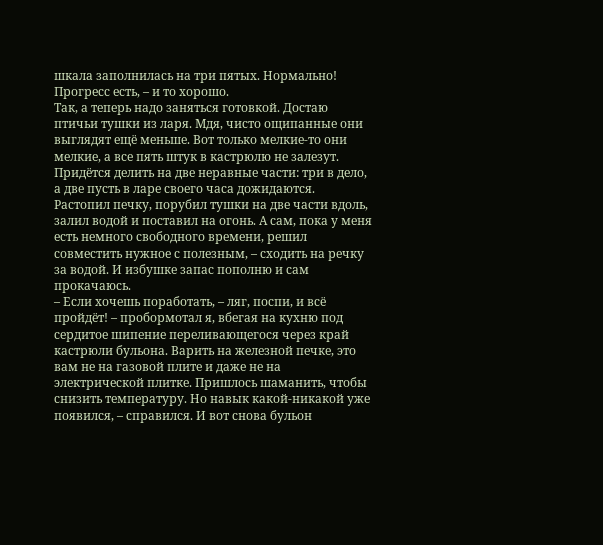шкала заполнилась на три пятых. Нормально! Прогресс есть, – и то хорошо.
Так, а теперь надо заняться готовкой. Достаю птичьи тушки из ларя. Мдя, чисто ощипанные они выглядят ещё меньше. Вот только мелкие-то они мелкие, а все пять штук в кастрюлю не залезут. Придётся делить на две неравные части: три в дело, а две пусть в ларе своего часа дожидаются.
Растопил печку, порубил тушки на две части вдоль, залил водой и поставил на огонь. А сам, пока у меня есть немного свободного времени, решил совместить нужное с полезным, – сходить на речку за водой. И избушке запас пополню и сам прокачаюсь.
– Если хочешь поработать, – ляг, поспи, и всё пройдёт! – пробормотал я, вбегая на кухню под сердитое шипение переливающегося через край кастрюли бульона. Варить на железной печке, это вам не на газовой плите и даже не на электрической плитке. Пришлось шаманить, чтобы снизить температуру. Но навык какой-никакой уже появился, – справился. И вот снова бульон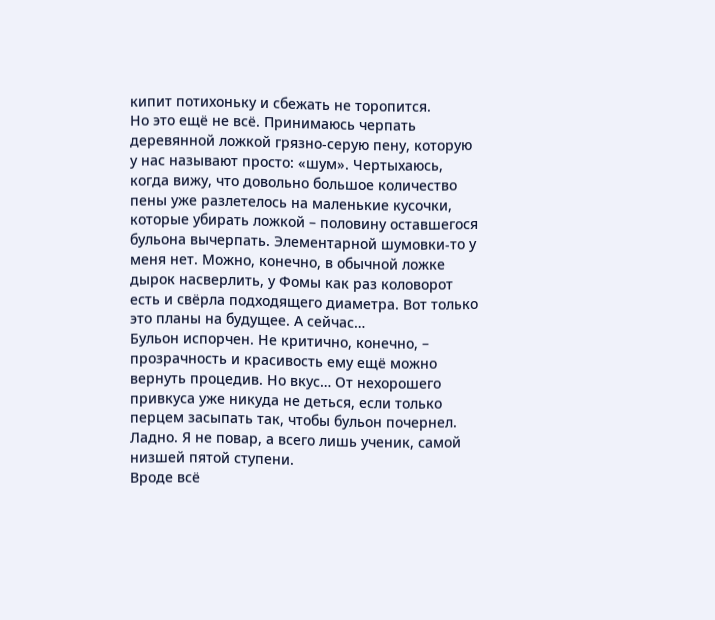кипит потихоньку и сбежать не торопится.
Но это ещё не всё. Принимаюсь черпать деревянной ложкой грязно-серую пену, которую у нас называют просто: «шум». Чертыхаюсь, когда вижу, что довольно большое количество пены уже разлетелось на маленькие кусочки, которые убирать ложкой – половину оставшегося бульона вычерпать. Элементарной шумовки-то у меня нет. Можно, конечно, в обычной ложке дырок насверлить, у Фомы как раз коловорот есть и свёрла подходящего диаметра. Вот только это планы на будущее. А сейчас…
Бульон испорчен. Не критично, конечно, – прозрачность и красивость ему ещё можно вернуть процедив. Но вкус… От нехорошего привкуса уже никуда не деться, если только перцем засыпать так, чтобы бульон почернел. Ладно. Я не повар, а всего лишь ученик, самой низшей пятой ступени.
Вроде всё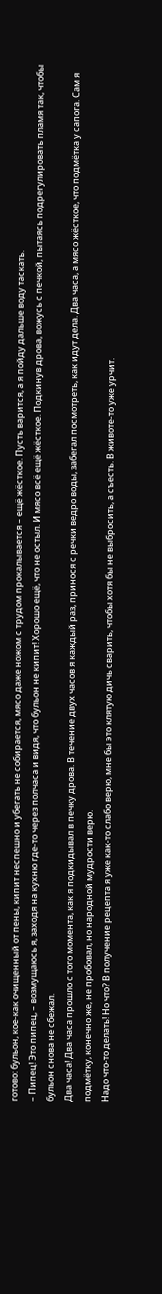готово: бульон, кое-как очищенный от пены, кипит неспешно и убегать не собирается, мясо даже ножом с трудом прокалывается – ещё жёсткое. Пусть варится, а я пойду дальше воду таскать.
– Пипец! Это пипец, – возмущаюсь я, заходя на кухню где-то через полчаса и видя, что бульон не кипит! Хорошо ещё, что не остыл. И мясо всё ещё жёсткое. Подкинув дрова, вожусь с печкой, пытаясь подрегулировать пламя так, чтобы бульон снова не сбежал.
Два часа! Два часа прошло с того момента, как я подкидывал в печку дрова. В течение двух часов я каждый раз, принося с речки ведро воды, забегал посмотреть, как идут дела. Два часа, а мясо жёсткое, что подмётка у сапога. Сам я подмётку, конечно же, не пробовал, но народной мудрости верю.
Надо что-то делать! Но что? В получение рецепта я уже как-то слабо верю, мне бы это клятую дичь сварить, чтобы хотя бы не выбросить, а съесть. В животе-то уже урчит.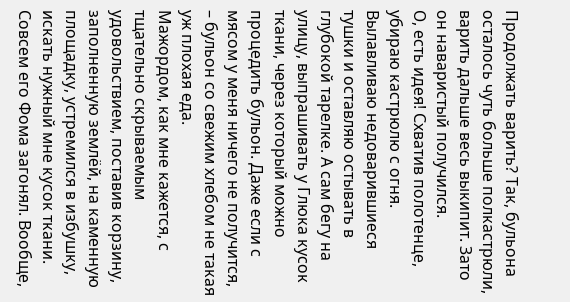Продолжать варить? Так, бульона осталось чуть больше полкастрюли, варить дальше весь выкипит. Зато он наваристый получился.
О, есть идея! Схватив полотенце, убираю кастрюлю с огня. Вылавливаю недоварившиеся тушки и оставляю остывать в глубокой тарелке. А сам бегу на улицу, выпрашивать у Глюка кусок ткани, через который можно процедить бульон. Даже если с мясом у меня ничего не получится, – бульон со свежим хлебом не такая уж плохая еда.
Мажордом, как мне кажется, с тщательно скрываемым удовольствием, поставив корзину, заполненную землёй, на каменную площадку, устремился в избушку, искать нужный мне кусок ткани. Совсем его Фома загонял. Вообще,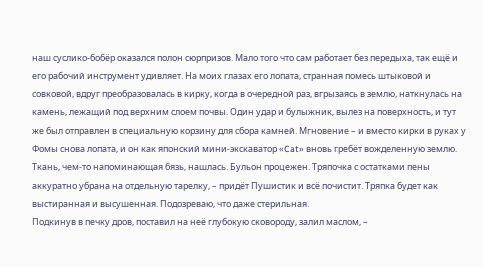наш суслико-бобёр оказался полон сюрпризов. Мало того что сам работает без передыха, так ещё и его рабочий инструмент удивляет. На моих глазах его лопата, странная помесь штыковой и совковой, вдруг преобразовалась в кирку, когда в очередной раз, вгрызаясь в землю, наткнулась на камень, лежащий под верхним слоем почвы. Один удар и булыжник, вылез на поверхность, и тут же был отправлен в специальную корзину для сбора камней. Мгновение – и вместо кирки в руках у Фомы снова лопата, и он как японский мини-экскаватор «Cat» вновь гребёт вожделенную землю.
Ткань, чем-то напоминающая бязь, нашлась. Бульон процежен. Тряпочка с остатками пены аккуратно убрана на отдельную тарелку, – придёт Пушистик и всё почистит. Тряпка будет как выстиранная и высушенная. Подозреваю, что даже стерильная.
Подкинув в печку дров, поставил на неё глубокую сковороду, залил маслом, –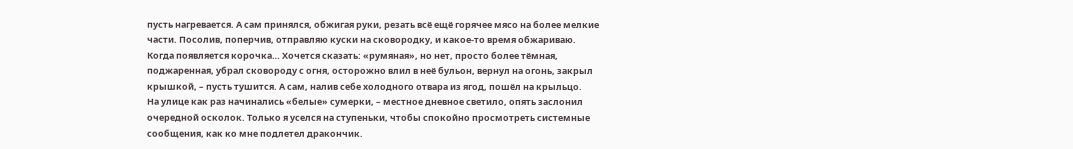пусть нагревается. А сам принялся, обжигая руки, резать всё ещё горячее мясо на более мелкие части. Посолив, поперчив, отправляю куски на сковородку, и какое-то время обжариваю. Когда появляется корочка… Хочется сказать: «румяная», но нет, просто более тёмная, поджаренная, убрал сковороду с огня, осторожно влил в неё бульон, вернул на огонь, закрыл крышкой, – пусть тушится. А сам, налив себе холодного отвара из ягод, пошёл на крыльцо.
На улице как раз начинались «белые» сумерки, – местное дневное светило, опять заслонил очередной осколок. Только я уселся на ступеньки, чтобы спокойно просмотреть системные сообщения, как ко мне подлетел дракончик.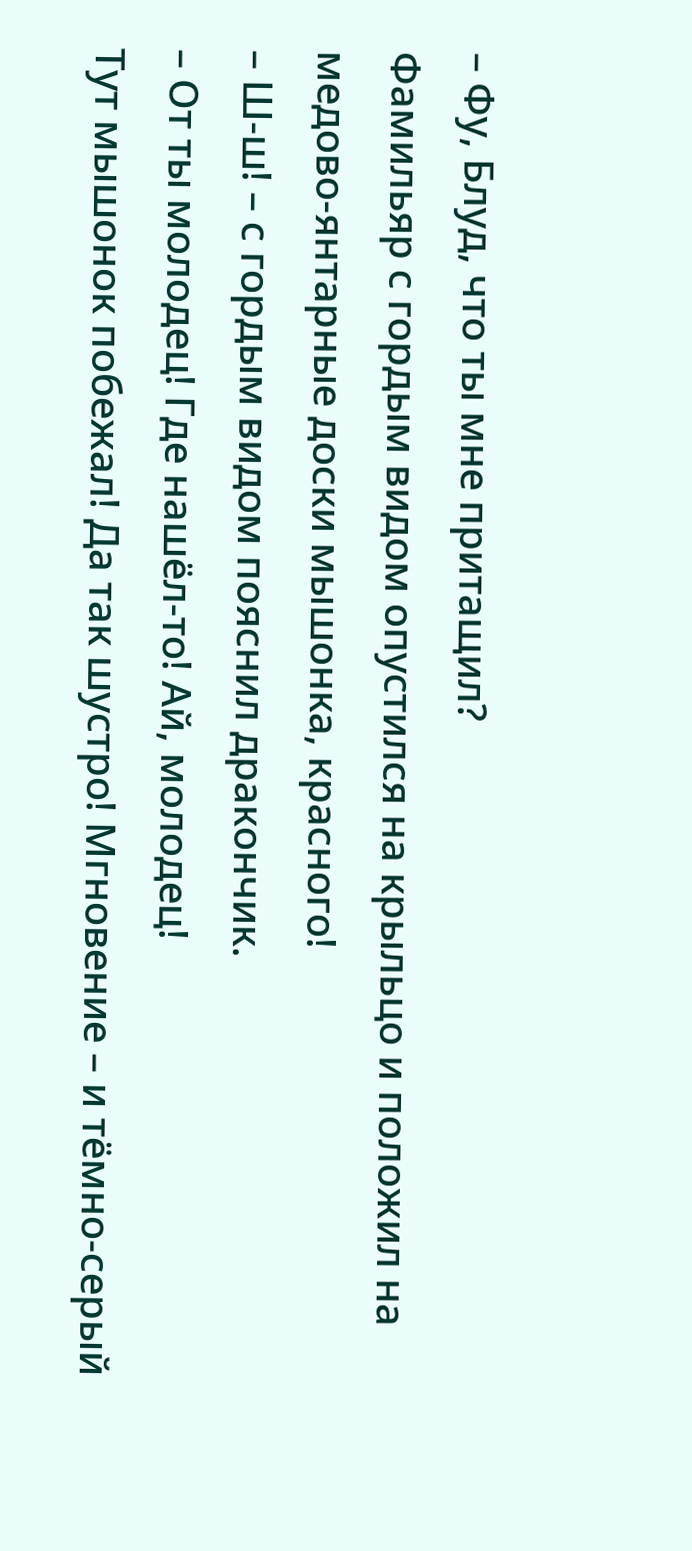– Фу, Блуд, что ты мне притащил?
Фамильяр с гордым видом опустился на крыльцо и положил на медово-янтарные доски мышонка, красного!
– Ш-ш! – с гордым видом пояснил дракончик.
– От ты молодец! Где нашёл-то! Ай, молодец!
Тут мышонок побежал! Да так шустро! Мгновение – и тёмно-серый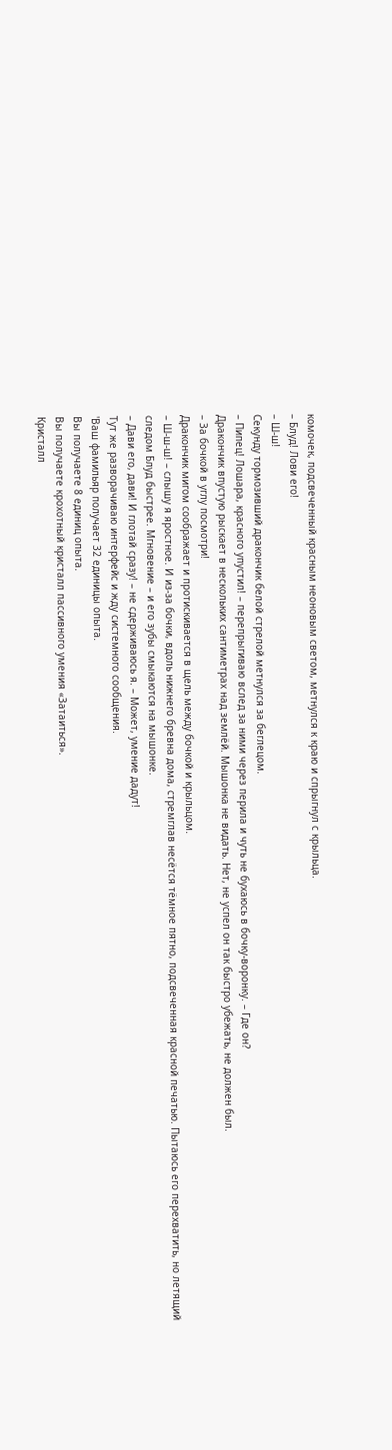комочек, подсвеченный красным неоновым светом, метнулся к краю и спрыгнул с крыльца.
– Блуд! Лови его!
– Ш-ш!
Секунду тормозивший дракончик белой стрелой метнулся за беглецом.
– Пипец! Лошара, красного упустил! – перепрыгиваю вслед за ними через перила и чуть не бухаюсь в бочку-воронку. – Где он?
Дракончик впустую рыскает в нескольких сантиметрах над землёй. Мышонка не видать. Нет, не успел он так быстро убежать, не должен был.
– За бочкой в углу посмотри!
Дракончик мигом соображает и протискивается в щель между бочкой и крыльцом.
– Ш-ш-ш! – слышу я яростное. И из-за бочки, вдоль нижнего бревна дома, стремглав несётся тёмное пятно, подсвеченная красной печатью. Пытаюсь его перехватить, но летящий следом Блуд быстрее. Мгновение – и его зубы смыкаются на мышонке.
– Дави его, дави! И глотай сразу! – не сдерживаюсь я. – Может, умение дадут!
Тут же разворачиваю интерфейс и жду системного сообщения.
'Ваш фамильяр получает 32 единицы опыта.
Вы получаете 8 единиц опыта.
Вы получаете крохотный кристалл пассивного умения «Затаиться».
Кристалл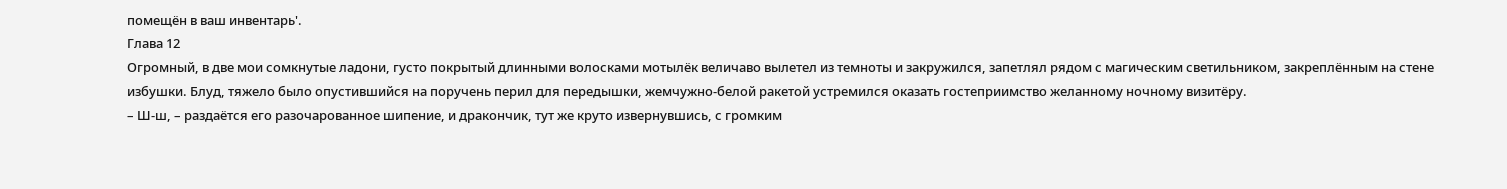помещён в ваш инвентарь'.
Глава 12
Огромный, в две мои сомкнутые ладони, густо покрытый длинными волосками мотылёк величаво вылетел из темноты и закружился, запетлял рядом с магическим светильником, закреплённым на стене избушки. Блуд, тяжело было опустившийся на поручень перил для передышки, жемчужно-белой ракетой устремился оказать гостеприимство желанному ночному визитёру.
– Ш-ш, – раздаётся его разочарованное шипение, и дракончик, тут же круто извернувшись, с громким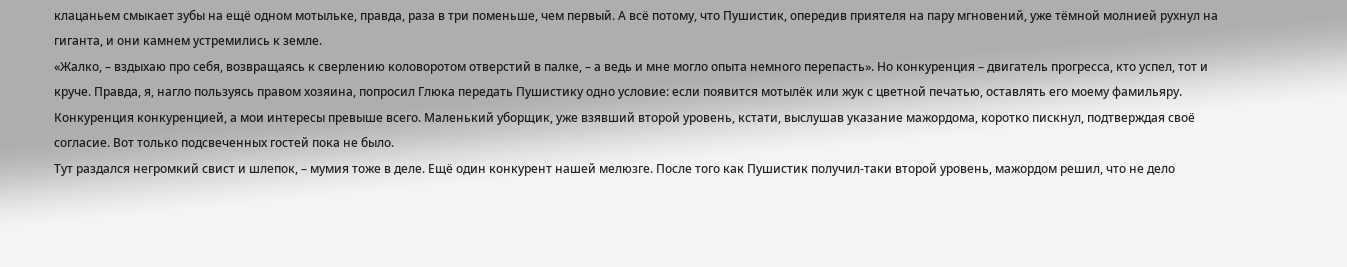клацаньем смыкает зубы на ещё одном мотыльке, правда, раза в три поменьше, чем первый. А всё потому, что Пушистик, опередив приятеля на пару мгновений, уже тёмной молнией рухнул на гиганта, и они камнем устремились к земле.
«Жалко, – вздыхаю про себя, возвращаясь к сверлению коловоротом отверстий в палке, – а ведь и мне могло опыта немного перепасть». Но конкуренция – двигатель прогресса, кто успел, тот и круче. Правда, я, нагло пользуясь правом хозяина, попросил Глюка передать Пушистику одно условие: если появится мотылёк или жук с цветной печатью, оставлять его моему фамильяру. Конкуренция конкуренцией, а мои интересы превыше всего. Маленький уборщик, уже взявший второй уровень, кстати, выслушав указание мажордома, коротко пискнул, подтверждая своё согласие. Вот только подсвеченных гостей пока не было.
Тут раздался негромкий свист и шлепок, – мумия тоже в деле. Ещё один конкурент нашей мелюзге. После того как Пушистик получил-таки второй уровень, мажордом решил, что не дело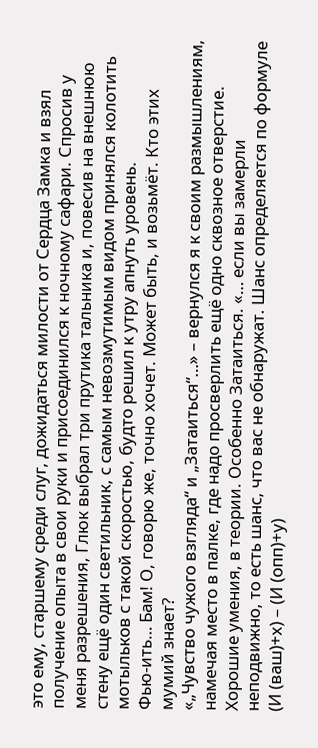это ему, старшему среди слуг, дожидаться милости от Сердца Замка и взял получение опыта в свои руки и присоединился к ночному сафари. Спросив у меня разрешения, Глюк выбрал три прутика тальника и, повесив на внешнюю стену ещё один светильник, с самым невозмутимым видом принялся колотить мотыльков с такой скоростью, будто решил к утру апнуть уровень.
Фью-ить… Бам! О, говорю же, точно хочет. Может быть, и возьмёт. Кто этих мумий знает?
«„Чувство чужого взгляда“ и „Затаиться“…» – вернулся я к своим размышлениям, намечая место в палке, где надо просверлить ещё одно сквозное отверстие.
Хорошие умения, в теории. Особенно Затаиться. «… если вы замерли неподвижно, то есть шанс, что вас не обнаружат. Шанс определяется по формуле (И (ваш)+х) – (И (опп)+у)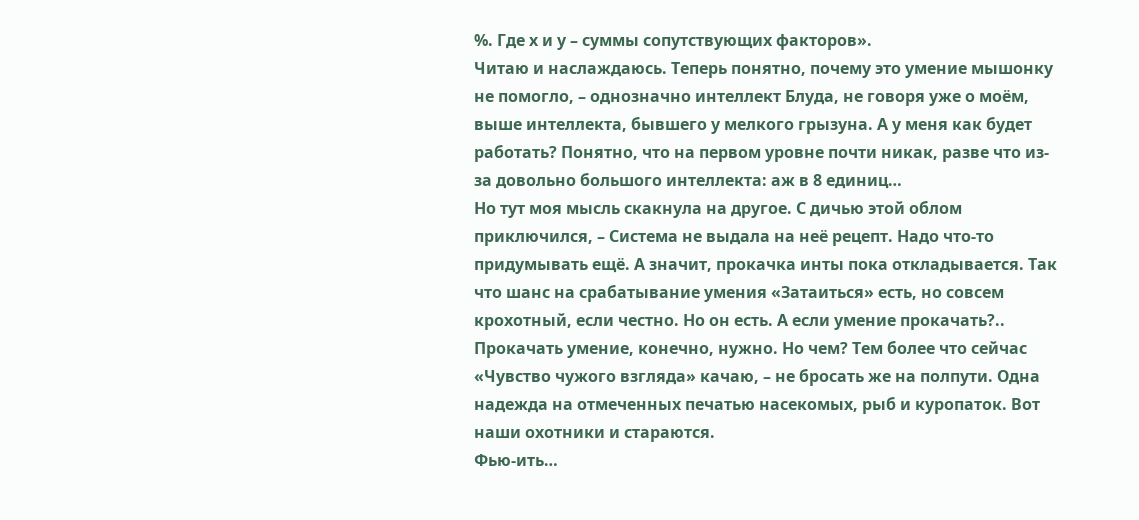%. Где х и у – суммы сопутствующих факторов».
Читаю и наслаждаюсь. Теперь понятно, почему это умение мышонку не помогло, – однозначно интеллект Блуда, не говоря уже о моём, выше интеллекта, бывшего у мелкого грызуна. А у меня как будет работать? Понятно, что на первом уровне почти никак, разве что из-за довольно большого интеллекта: аж в 8 единиц…
Но тут моя мысль скакнула на другое. С дичью этой облом приключился, – Система не выдала на неё рецепт. Надо что-то придумывать ещё. А значит, прокачка инты пока откладывается. Так что шанс на срабатывание умения «Затаиться» есть, но совсем крохотный, если честно. Но он есть. А если умение прокачать?..
Прокачать умение, конечно, нужно. Но чем? Тем более что сейчас «Чувство чужого взгляда» качаю, – не бросать же на полпути. Одна надежда на отмеченных печатью насекомых, рыб и куропаток. Вот наши охотники и стараются.
Фью-ить…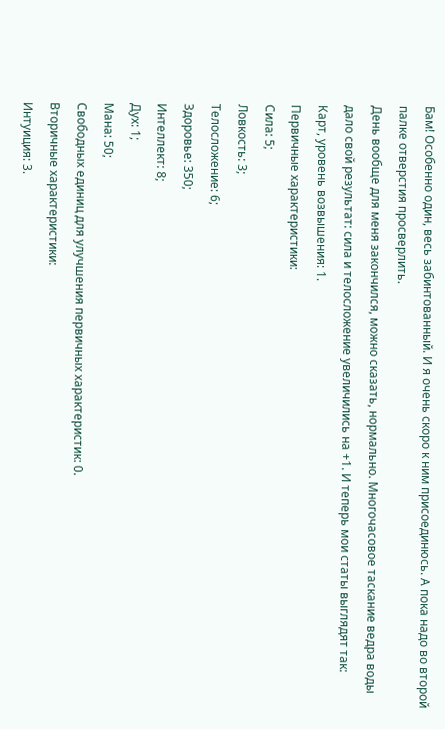Бам! Особенно один, весь забинтованный. И я очень скоро к ним присоединюсь. А пока надо во второй палке отверстия просверлить.
День вообще для меня закончился, можно сказать, нормально. Многочасовое таскание ведра воды дало свой результат: сила и телосложение увеличились на +1. И теперь мои статы выглядят так:
Карт, уровень возвышения: 1.
Первичные характеристики:
Сила: 5;
Ловкость: 3;
Телосложение: 6;
Здоровье: 350;
Интеллект: 8;
Дух: 1;
Мана: 50;
Свободных единиц для улучшения первичных характеристик: 0.
Вторичные характеристики:
Интуиция: 3.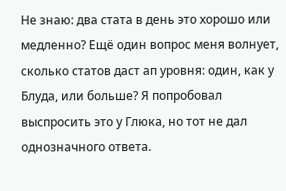Не знаю: два стата в день это хорошо или медленно? Ещё один вопрос меня волнует, сколько статов даст ап уровня: один, как у Блуда, или больше? Я попробовал выспросить это у Глюка, но тот не дал однозначного ответа.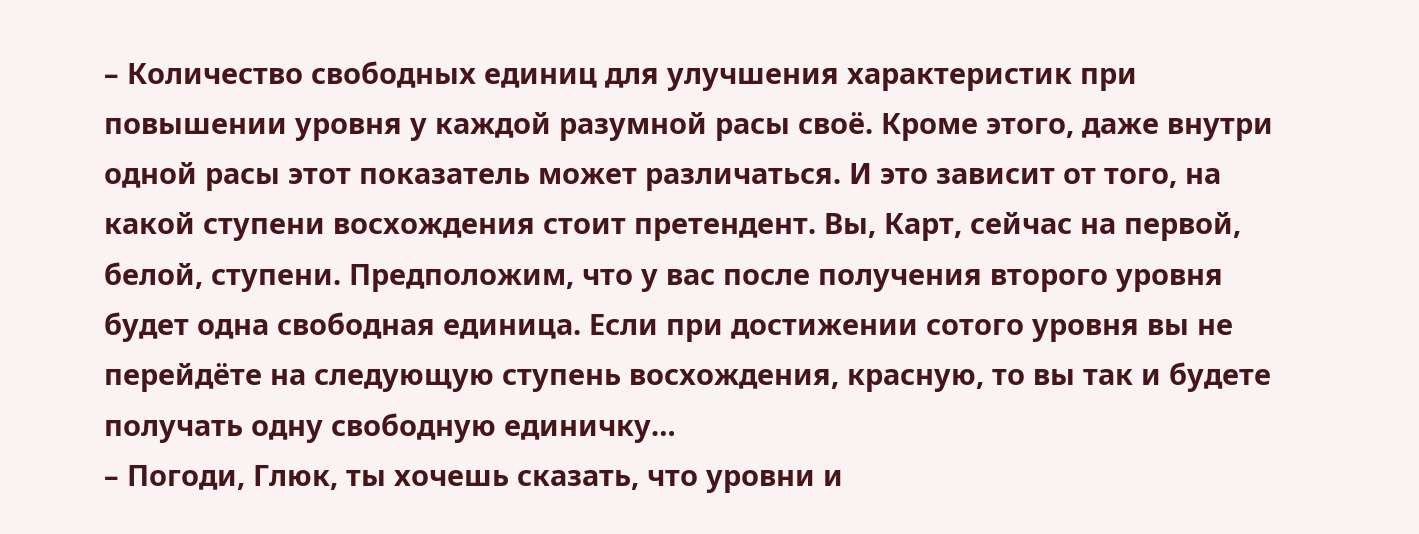– Количество свободных единиц для улучшения характеристик при повышении уровня у каждой разумной расы своё. Кроме этого, даже внутри одной расы этот показатель может различаться. И это зависит от того, на какой ступени восхождения стоит претендент. Вы, Карт, сейчас на первой, белой, ступени. Предположим, что у вас после получения второго уровня будет одна свободная единица. Если при достижении сотого уровня вы не перейдёте на следующую ступень восхождения, красную, то вы так и будете получать одну свободную единичку…
– Погоди, Глюк, ты хочешь сказать, что уровни и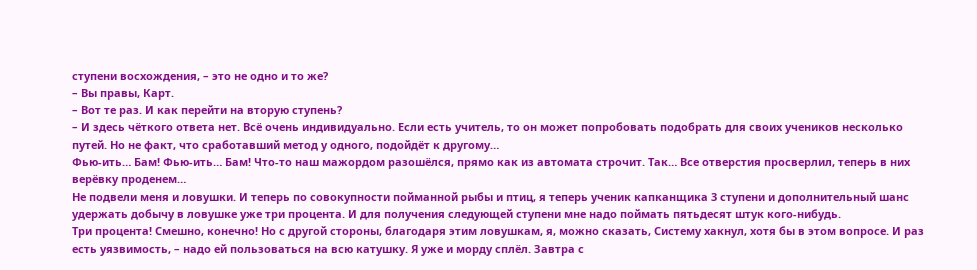ступени восхождения, – это не одно и то же?
– Вы правы, Карт.
– Вот те раз. И как перейти на вторую ступень?
– И здесь чёткого ответа нет. Всё очень индивидуально. Если есть учитель, то он может попробовать подобрать для своих учеников несколько путей. Но не факт, что сработавший метод у одного, подойдёт к другому…
Фью-ить… Бам! Фью-ить… Бам! Что-то наш мажордом разошёлся, прямо как из автомата строчит. Так… Все отверстия просверлил, теперь в них верёвку проденем…
Не подвели меня и ловушки. И теперь по совокупности пойманной рыбы и птиц, я теперь ученик капканщика 3 ступени и дополнительный шанс удержать добычу в ловушке уже три процента. И для получения следующей ступени мне надо поймать пятьдесят штук кого-нибудь.
Три процента! Смешно, конечно! Но с другой стороны, благодаря этим ловушкам, я, можно сказать, Систему хакнул, хотя бы в этом вопросе. И раз есть уязвимость, – надо ей пользоваться на всю катушку. Я уже и морду сплёл. Завтра с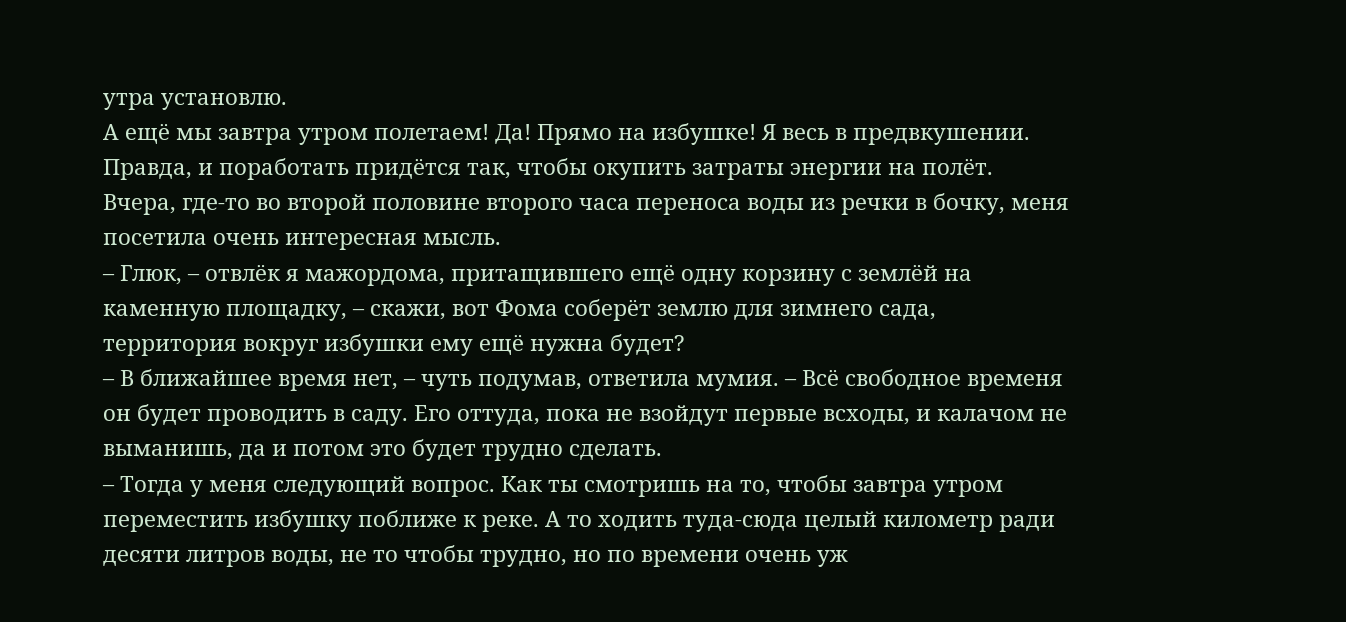утра установлю.
А ещё мы завтра утром полетаем! Да! Прямо на избушке! Я весь в предвкушении. Правда, и поработать придётся так, чтобы окупить затраты энергии на полёт.
Вчера, где-то во второй половине второго часа переноса воды из речки в бочку, меня посетила очень интересная мысль.
– Глюк, – отвлёк я мажордома, притащившего ещё одну корзину с землёй на каменную площадку, – скажи, вот Фома соберёт землю для зимнего сада, территория вокруг избушки ему ещё нужна будет?
– В ближайшее время нет, – чуть подумав, ответила мумия. – Всё свободное временя он будет проводить в саду. Его оттуда, пока не взойдут первые всходы, и калачом не выманишь, да и потом это будет трудно сделать.
– Тогда у меня следующий вопрос. Как ты смотришь на то, чтобы завтра утром переместить избушку поближе к реке. А то ходить туда-сюда целый километр ради десяти литров воды, не то чтобы трудно, но по времени очень уж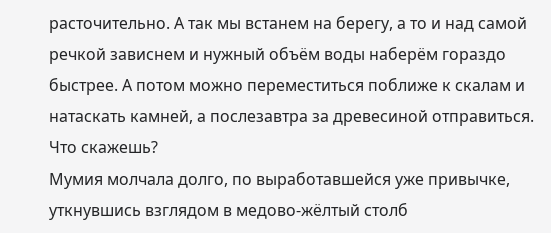расточительно. А так мы встанем на берегу, а то и над самой речкой зависнем и нужный объём воды наберём гораздо быстрее. А потом можно переместиться поближе к скалам и натаскать камней, а послезавтра за древесиной отправиться. Что скажешь?
Мумия молчала долго, по выработавшейся уже привычке, уткнувшись взглядом в медово-жёлтый столб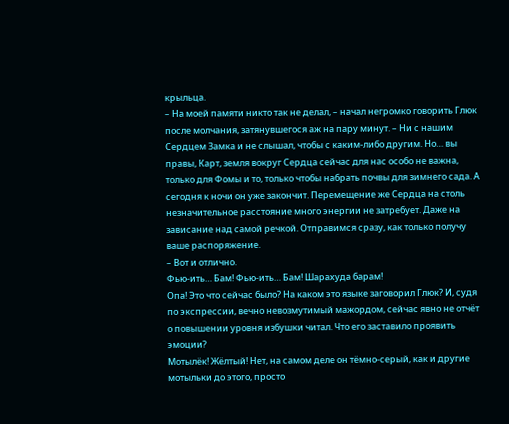крыльца.
– На моей памяти никто так не делал, – начал негромко говорить Глюк после молчания, затянувшегося аж на пару минут. – Ни с нашим Сердцем Замка и не слышал, чтобы с каким-либо другим. Но… вы правы, Карт, земля вокруг Сердца сейчас для нас особо не важна, только для Фомы и то, только чтобы набрать почвы для зимнего сада. А сегодня к ночи он уже закончит. Перемещение же Сердца на столь незначительное расстояние много энергии не затребует. Даже на зависание над самой речкой. Отправимся сразу, как только получу ваше распоряжение.
– Вот и отлично.
Фью-ить… Бам! Фью-ить… Бам! Шарахуда барам!
Опа! Это что сейчас было? На каком это языке заговорил Глюк? И, судя по экспрессии, вечно невозмутимый мажордом, сейчас явно не отчёт о повышении уровня избушки читал. Что его заставило проявить эмоции?
Мотылёк! Жёлтый! Нет, на самом деле он тёмно-серый, как и другие мотыльки до этого, просто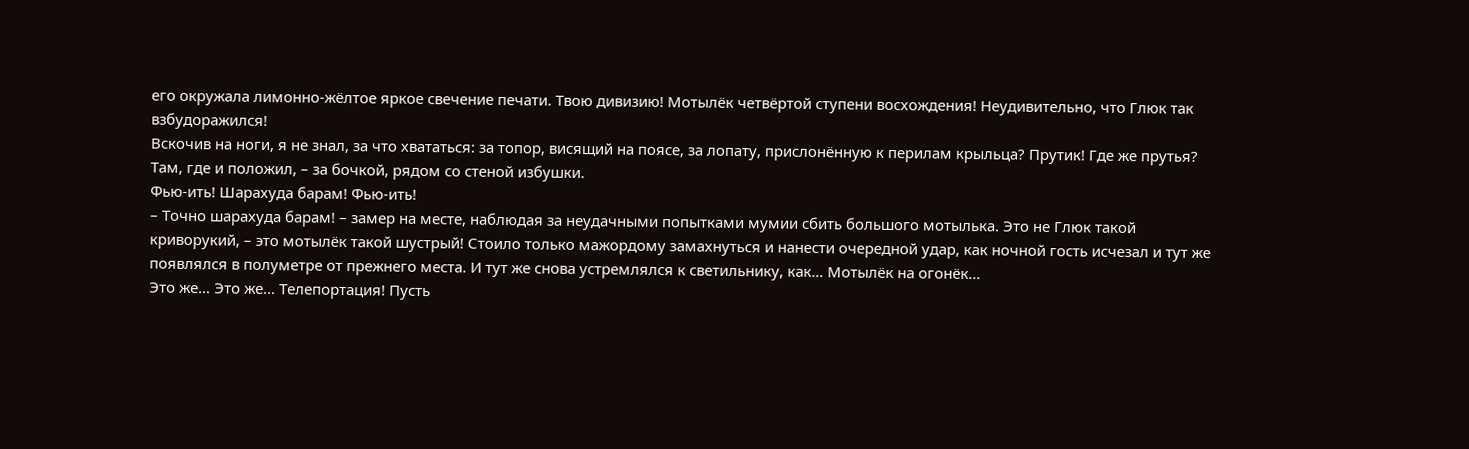его окружала лимонно-жёлтое яркое свечение печати. Твою дивизию! Мотылёк четвёртой ступени восхождения! Неудивительно, что Глюк так взбудоражился!
Вскочив на ноги, я не знал, за что хвататься: за топор, висящий на поясе, за лопату, прислонённую к перилам крыльца? Прутик! Где же прутья? Там, где и положил, – за бочкой, рядом со стеной избушки.
Фью-ить! Шарахуда барам! Фью-ить!
– Точно шарахуда барам! – замер на месте, наблюдая за неудачными попытками мумии сбить большого мотылька. Это не Глюк такой криворукий, – это мотылёк такой шустрый! Стоило только мажордому замахнуться и нанести очередной удар, как ночной гость исчезал и тут же появлялся в полуметре от прежнего места. И тут же снова устремлялся к светильнику, как… Мотылёк на огонёк…
Это же… Это же… Телепортация! Пусть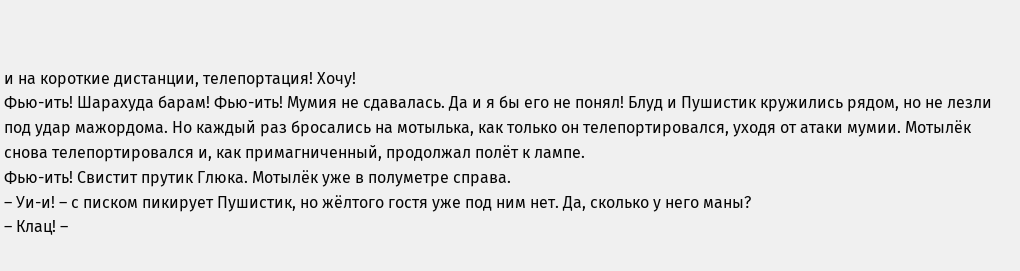и на короткие дистанции, телепортация! Хочу!
Фью-ить! Шарахуда барам! Фью-ить! Мумия не сдавалась. Да и я бы его не понял! Блуд и Пушистик кружились рядом, но не лезли под удар мажордома. Но каждый раз бросались на мотылька, как только он телепортировался, уходя от атаки мумии. Мотылёк снова телепортировался и, как примагниченный, продолжал полёт к лампе.
Фью-ить! Свистит прутик Глюка. Мотылёк уже в полуметре справа.
– Уи-и! – с писком пикирует Пушистик, но жёлтого гостя уже под ним нет. Да, сколько у него маны?
– Клац! –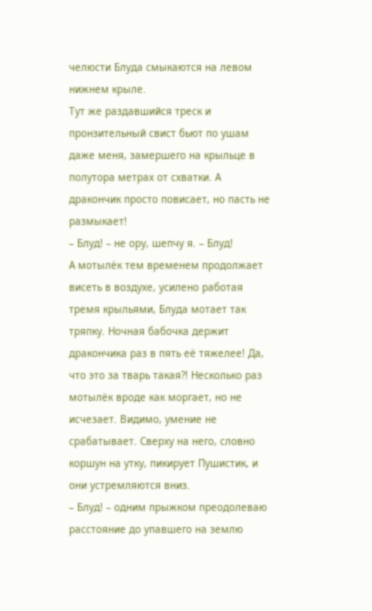челюсти Блуда смыкаются на левом нижнем крыле.
Тут же раздавшийся треск и пронзительный свист бьют по ушам даже меня, замершего на крыльце в полутора метрах от схватки. А дракончик просто повисает, но пасть не размыкает!
– Блуд! – не ору, шепчу я. – Блуд!
А мотылёк тем временем продолжает висеть в воздухе, усилено работая тремя крыльями, Блуда мотает так тряпку. Ночная бабочка держит дракончика раз в пять её тяжелее! Да, что это за тварь такая⁈ Несколько раз мотылёк вроде как моргает, но не исчезает. Видимо, умение не срабатывает. Сверху на него, словно коршун на утку, пикирует Пушистик, и они устремляются вниз.
– Блуд! – одним прыжком преодолеваю расстояние до упавшего на землю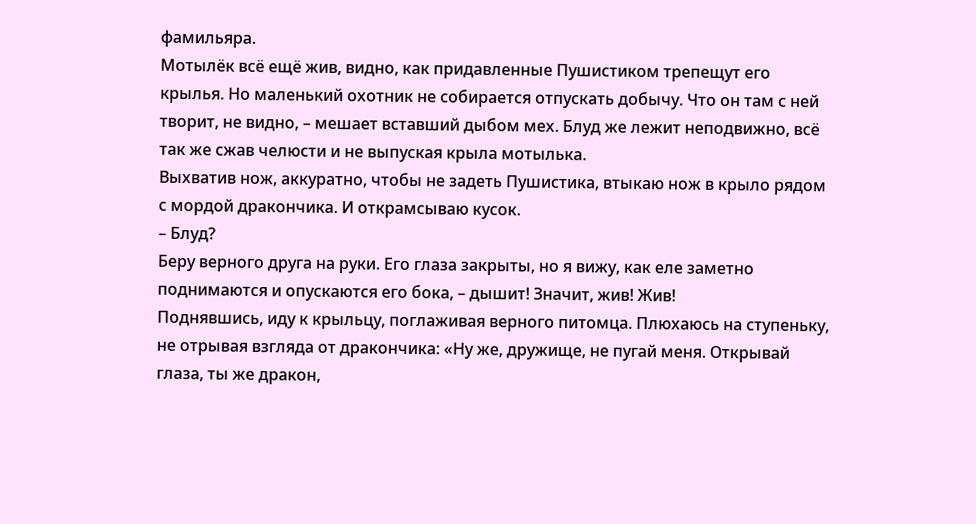фамильяра.
Мотылёк всё ещё жив, видно, как придавленные Пушистиком трепещут его крылья. Но маленький охотник не собирается отпускать добычу. Что он там с ней творит, не видно, – мешает вставший дыбом мех. Блуд же лежит неподвижно, всё так же сжав челюсти и не выпуская крыла мотылька.
Выхватив нож, аккуратно, чтобы не задеть Пушистика, втыкаю нож в крыло рядом с мордой дракончика. И открамсываю кусок.
– Блуд?
Беру верного друга на руки. Его глаза закрыты, но я вижу, как еле заметно поднимаются и опускаются его бока, – дышит! Значит, жив! Жив!
Поднявшись, иду к крыльцу, поглаживая верного питомца. Плюхаюсь на ступеньку, не отрывая взгляда от дракончика: «Ну же, дружище, не пугай меня. Открывай глаза, ты же дракон,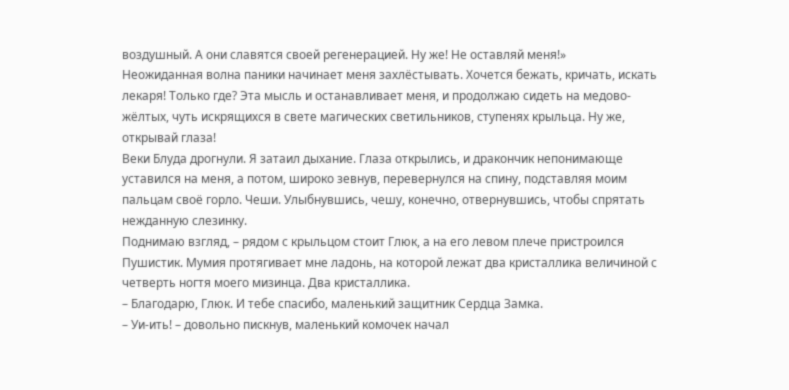воздушный. А они славятся своей регенерацией. Ну же! Не оставляй меня!»
Неожиданная волна паники начинает меня захлёстывать. Хочется бежать, кричать, искать лекаря! Только где? Эта мысль и останавливает меня, и продолжаю сидеть на медово-жёлтых, чуть искрящихся в свете магических светильников, ступенях крыльца. Ну же, открывай глаза!
Веки Блуда дрогнули. Я затаил дыхание. Глаза открылись, и дракончик непонимающе уставился на меня, а потом, широко зевнув, перевернулся на спину, подставляя моим пальцам своё горло. Чеши. Улыбнувшись, чешу, конечно, отвернувшись, чтобы спрятать нежданную слезинку.
Поднимаю взгляд, – рядом с крыльцом стоит Глюк, а на его левом плече пристроился Пушистик. Мумия протягивает мне ладонь, на которой лежат два кристаллика величиной с четверть ногтя моего мизинца. Два кристаллика.
– Благодарю, Глюк. И тебе спасибо, маленький защитник Сердца Замка.
– Уи-ить! – довольно пискнув, маленький комочек начал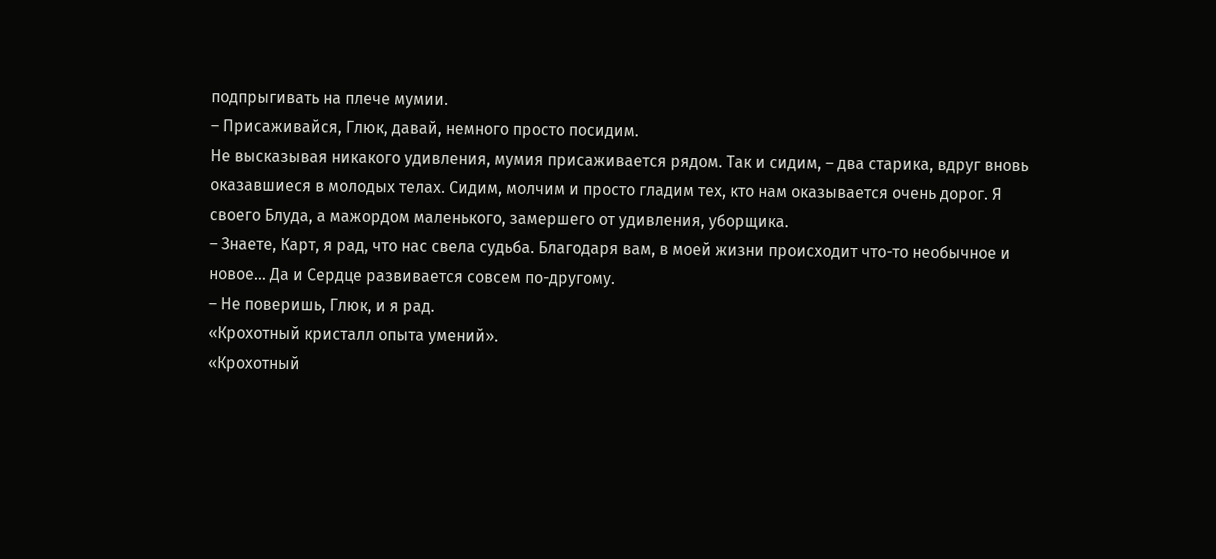подпрыгивать на плече мумии.
– Присаживайся, Глюк, давай, немного просто посидим.
Не высказывая никакого удивления, мумия присаживается рядом. Так и сидим, – два старика, вдруг вновь оказавшиеся в молодых телах. Сидим, молчим и просто гладим тех, кто нам оказывается очень дорог. Я своего Блуда, а мажордом маленького, замершего от удивления, уборщика.
– Знаете, Карт, я рад, что нас свела судьба. Благодаря вам, в моей жизни происходит что-то необычное и новое… Да и Сердце развивается совсем по-другому.
– Не поверишь, Глюк, и я рад.
«Крохотный кристалл опыта умений».
«Крохотный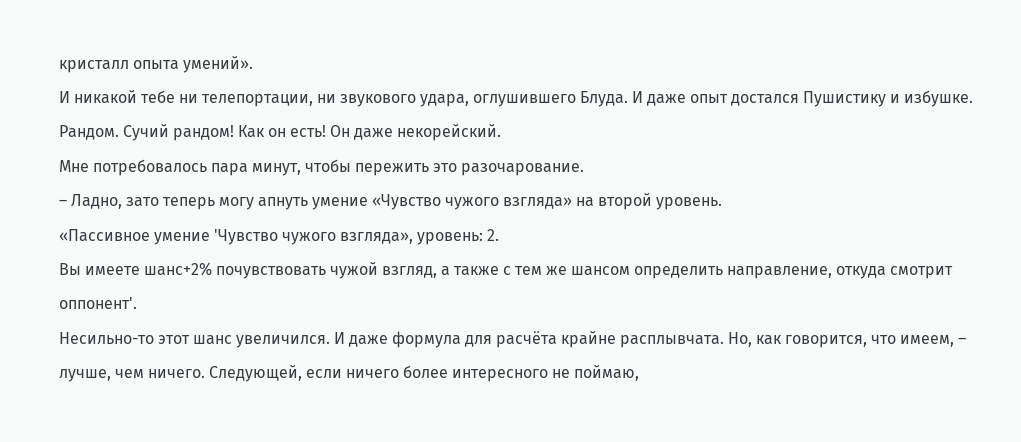кристалл опыта умений».
И никакой тебе ни телепортации, ни звукового удара, оглушившего Блуда. И даже опыт достался Пушистику и избушке. Рандом. Сучий рандом! Как он есть! Он даже некорейский.
Мне потребовалось пара минут, чтобы пережить это разочарование.
– Ладно, зато теперь могу апнуть умение «Чувство чужого взгляда» на второй уровень.
«Пассивное умение 'Чувство чужого взгляда», уровень: 2.
Вы имеете шанс+2% почувствовать чужой взгляд, а также с тем же шансом определить направление, откуда смотрит оппонент'.
Несильно-то этот шанс увеличился. И даже формула для расчёта крайне расплывчата. Но, как говорится, что имеем, – лучше, чем ничего. Следующей, если ничего более интересного не поймаю,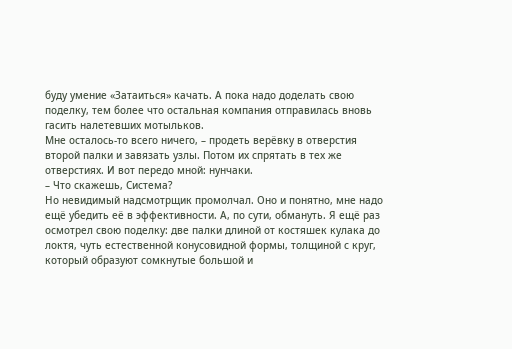буду умение «Затаиться» качать. А пока надо доделать свою поделку, тем более что остальная компания отправилась вновь гасить налетевших мотыльков.
Мне осталось-то всего ничего, – продеть верёвку в отверстия второй палки и завязать узлы. Потом их спрятать в тех же отверстиях. И вот передо мной: нунчаки.
– Что скажешь, Система?
Но невидимый надсмотрщик промолчал. Оно и понятно, мне надо ещё убедить её в эффективности. А, по сути, обмануть. Я ещё раз осмотрел свою поделку: две палки длиной от костяшек кулака до локтя, чуть естественной конусовидной формы, толщиной с круг, который образуют сомкнутые большой и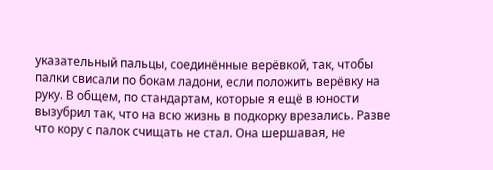указательный пальцы, соединённые верёвкой, так, чтобы палки свисали по бокам ладони, если положить верёвку на руку. В общем, по стандартам, которые я ещё в юности вызубрил так, что на всю жизнь в подкорку врезались. Разве что кору с палок счищать не стал. Она шершавая, не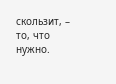скользит, – то, что нужно.